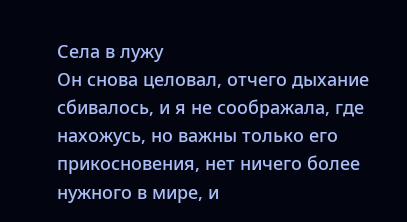Села в лужу
Он снова целовал, отчего дыхание сбивалось, и я не соображала, где нахожусь, но важны только его прикосновения, нет ничего более нужного в мире, и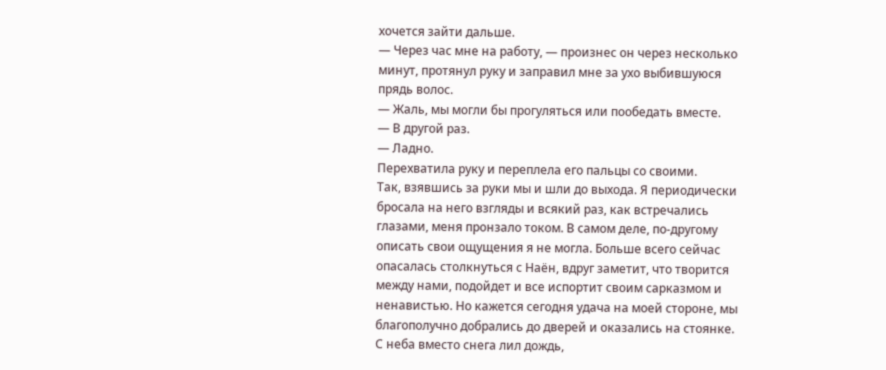хочется зайти дальше.
— Через час мне на работу, — произнес он через несколько минут, протянул руку и заправил мне за ухо выбившуюся прядь волос.
— Жаль, мы могли бы прогуляться или пообедать вместе.
— В другой раз.
— Ладно.
Перехватила руку и переплела его пальцы со своими.
Так, взявшись за руки мы и шли до выхода. Я периодически бросала на него взгляды и всякий раз, как встречались глазами, меня пронзало током. В самом деле, по-другому описать свои ощущения я не могла. Больше всего сейчас опасалась столкнуться с Наён, вдруг заметит, что творится между нами, подойдет и все испортит своим сарказмом и ненавистью. Но кажется сегодня удача на моей стороне, мы благополучно добрались до дверей и оказались на стоянке.
С неба вместо снега лил дождь,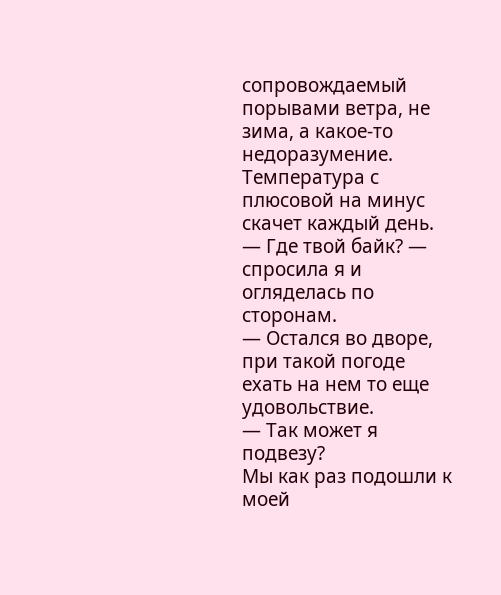сопровождаемый порывами ветра, не зима, а какое-то недоразумение. Температура с плюсовой на минус скачет каждый день.
— Где твой байк? — спросила я и огляделась по сторонам.
— Остался во дворе, при такой погоде ехать на нем то еще удовольствие.
— Так может я подвезу?
Мы как раз подошли к моей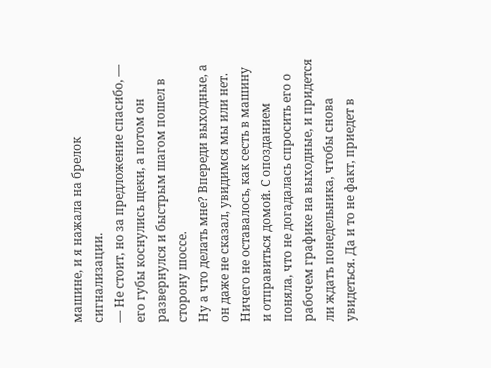машине, и я нажала на брелок сигнализации.
— Не стоит, но за предложение спасибо, — его губы коснулись щеки, а потом он развернулся и быстрым шагом пошел в сторону шоссе.
Ну а что делать мне? Впереди выходные, а он даже не сказал, увидимся мы или нет.
Ничего не оставалось, как сесть в машину и отправиться домой. С опозданием поняла, что не догадалась спросить его о рабочем графике на выходные, и придется ли ждать понедельника, чтобы снова увидеться. Да и то не факт, приедет в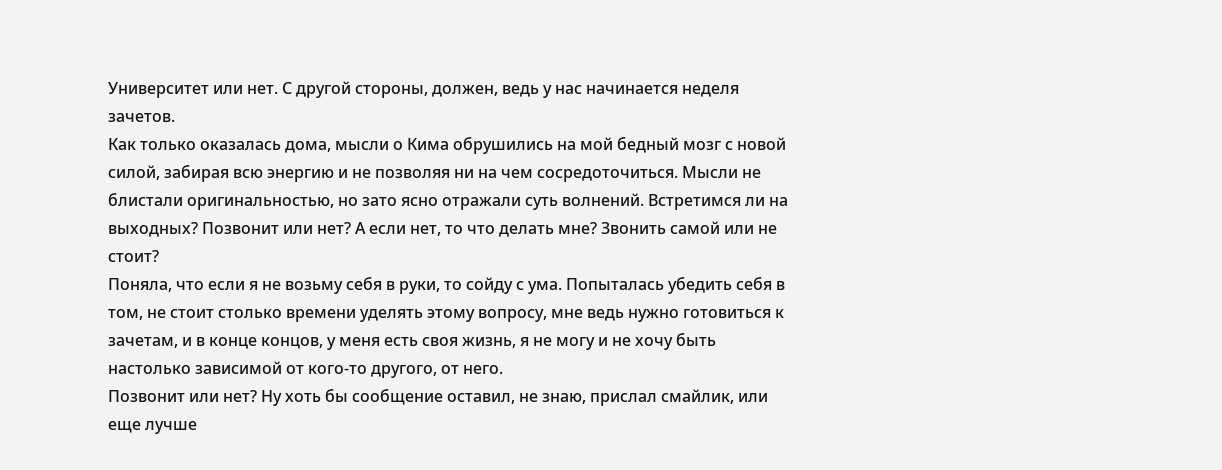Университет или нет. С другой стороны, должен, ведь у нас начинается неделя зачетов.
Как только оказалась дома, мысли о Кима обрушились на мой бедный мозг с новой силой, забирая всю энергию и не позволяя ни на чем сосредоточиться. Мысли не блистали оригинальностью, но зато ясно отражали суть волнений. Встретимся ли на выходных? Позвонит или нет? А если нет, то что делать мне? Звонить самой или не стоит?
Поняла, что если я не возьму себя в руки, то сойду с ума. Попыталась убедить себя в том, не стоит столько времени уделять этому вопросу, мне ведь нужно готовиться к зачетам, и в конце концов, у меня есть своя жизнь, я не могу и не хочу быть настолько зависимой от кого-то другого, от него.
Позвонит или нет? Ну хоть бы сообщение оставил, не знаю, прислал смайлик, или еще лучше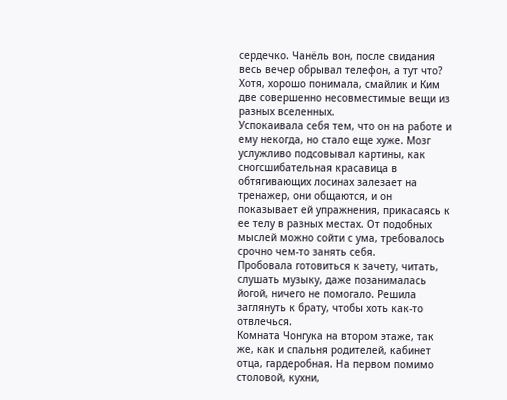сердечко. Чанёль вон, после свидания весь вечер обрывал телефон, а тут что? Хотя, хорошо понимала, смайлик и Ким две совершенно несовместимые вещи из разных вселенных.
Успокаивала себя тем, что он на работе и ему некогда, но стало еще хуже. Мозг услужливо подсовывал картины, как сногсшибательная красавица в обтягивающих лосинах залезает на тренажер, они общаются, и он показывает ей упражнения, прикасаясь к ее телу в разных местах. От подобных мыслей можно сойти с ума, требовалось срочно чем-то занять себя.
Пробовала готовиться к зачету, читать, слушать музыку, даже позанималась йогой, ничего не помогало. Решила заглянуть к брату, чтобы хоть как-то отвлечься.
Комната Чонгука на втором этаже, так же, как и спальня родителей, кабинет отца, гардеробная. На первом помимо столовой, кухни,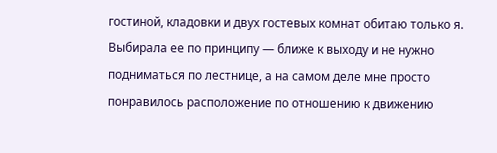гостиной, кладовки и двух гостевых комнат обитаю только я. Выбирала ее по принципу — ближе к выходу и не нужно подниматься по лестнице, а на самом деле мне просто понравилось расположение по отношению к движению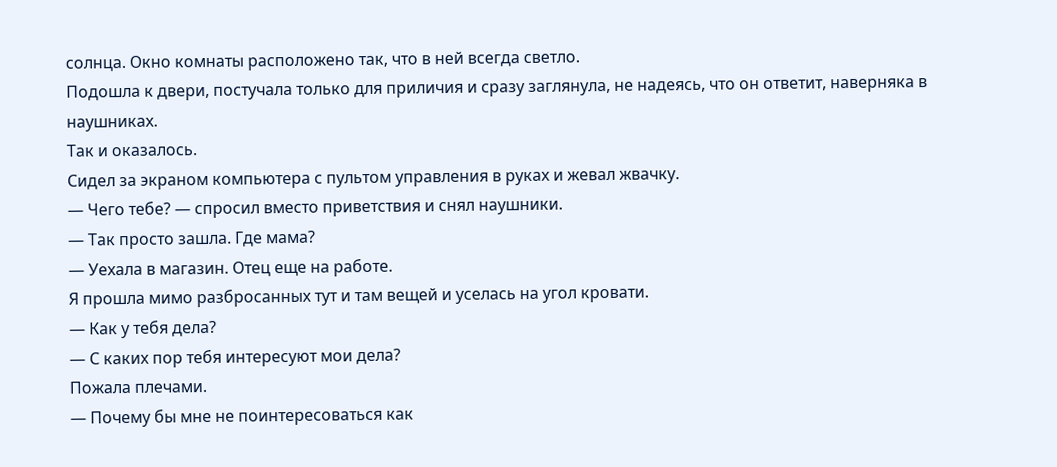солнца. Окно комнаты расположено так, что в ней всегда светло.
Подошла к двери, постучала только для приличия и сразу заглянула, не надеясь, что он ответит, наверняка в наушниках.
Так и оказалось.
Сидел за экраном компьютера с пультом управления в руках и жевал жвачку.
— Чего тебе? — спросил вместо приветствия и снял наушники.
— Так просто зашла. Где мама?
— Уехала в магазин. Отец еще на работе.
Я прошла мимо разбросанных тут и там вещей и уселась на угол кровати.
— Как у тебя дела?
— С каких пор тебя интересуют мои дела?
Пожала плечами.
— Почему бы мне не поинтересоваться как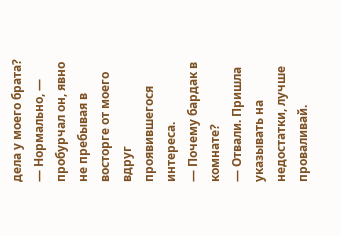дела у моего брата?
— Нормально, — пробурчал он, явно не пребывая в восторге от моего вдруг проявившегося интереса.
— Почему бардак в комнате?
— Отвали. Пришла указывать на недостатки, лучше проваливай.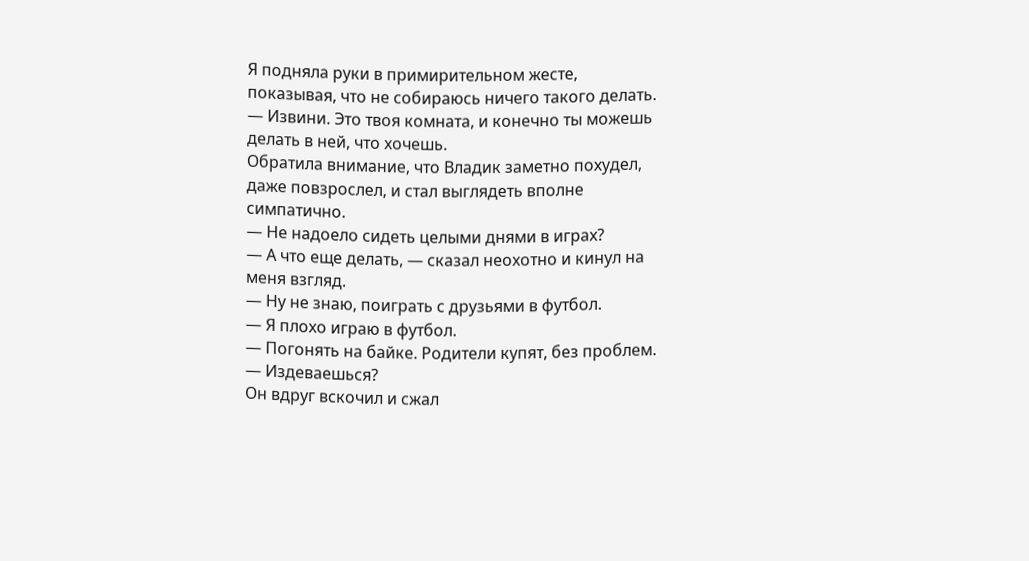Я подняла руки в примирительном жесте, показывая, что не собираюсь ничего такого делать.
— Извини. Это твоя комната, и конечно ты можешь делать в ней, что хочешь.
Обратила внимание, что Владик заметно похудел, даже повзрослел, и стал выглядеть вполне симпатично.
— Не надоело сидеть целыми днями в играх?
— А что еще делать, — сказал неохотно и кинул на меня взгляд.
— Ну не знаю, поиграть с друзьями в футбол.
— Я плохо играю в футбол.
— Погонять на байке. Родители купят, без проблем.
— Издеваешься?
Он вдруг вскочил и сжал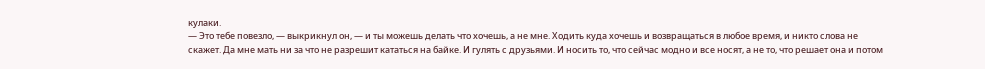кулаки.
— Это тебе повезло, — выкрикнул он, — и ты можешь делать что хочешь, а не мне. Ходить куда хочешь и возвращаться в любое время, и никто слова не скажет. Да мне мать ни за что не разрешит кататься на байке. И гулять с друзьями. И носить то, что сейчас модно и все носят, а не то, что решает она и потом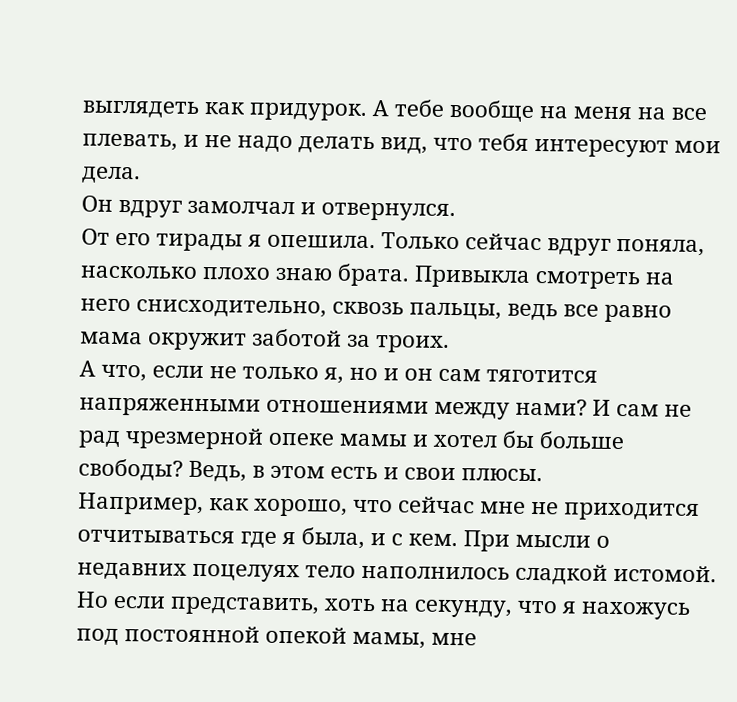выглядеть как придурок. А тебе вообще на меня на все плевать, и не надо делать вид, что тебя интересуют мои дела.
Он вдруг замолчал и отвернулся.
От его тирады я опешила. Только сейчас вдруг поняла, насколько плохо знаю брата. Привыкла смотреть на него снисходительно, сквозь пальцы, ведь все равно мама окружит заботой за троих.
А что, если не только я, но и он сам тяготится напряженными отношениями между нами? И сам не рад чрезмерной опеке мамы и хотел бы больше свободы? Ведь, в этом есть и свои плюсы.
Например, как хорошо, что сейчас мне не приходится отчитываться где я была, и с кем. При мысли о недавних поцелуях тело наполнилось сладкой истомой. Но если представить, хоть на секунду, что я нахожусь под постоянной опекой мамы, мне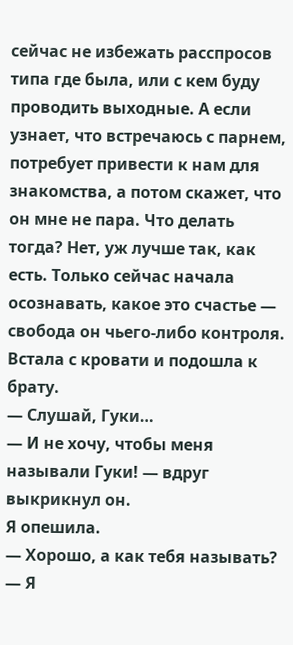сейчас не избежать расспросов типа где была, или с кем буду проводить выходные. А если узнает, что встречаюсь с парнем, потребует привести к нам для знакомства, а потом скажет, что он мне не пара. Что делать тогда? Нет, уж лучше так, как есть. Только сейчас начала осознавать, какое это счастье — свобода он чьего-либо контроля.
Встала с кровати и подошла к брату.
— Слушай, Гуки…
— И не хочу, чтобы меня называли Гуки! — вдруг выкрикнул он.
Я опешила.
— Хорошо, а как тебя называть?
— Я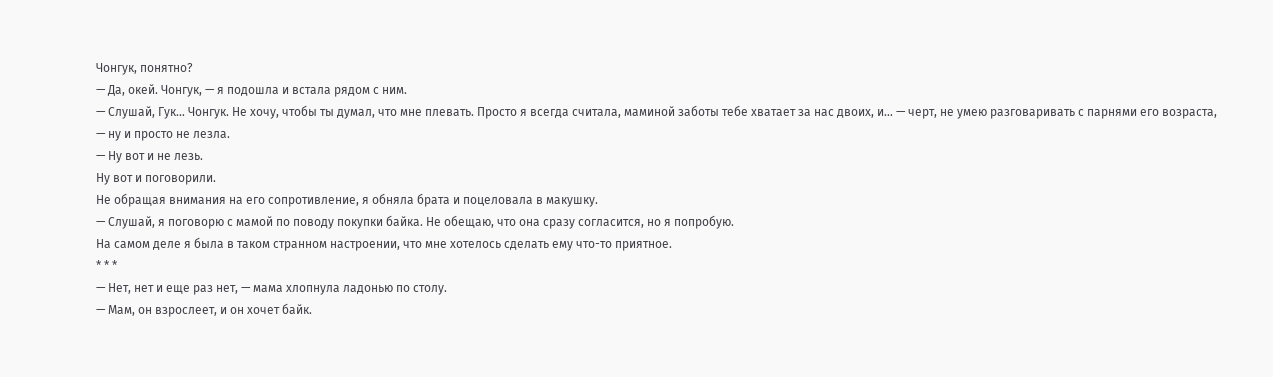Чонгук, понятно?
— Да, окей. Чонгук, — я подошла и встала рядом с ним.
— Слушай, Гук… Чонгук. Не хочу, чтобы ты думал, что мне плевать. Просто я всегда считала, маминой заботы тебе хватает за нас двоих, и… — черт, не умею разговаривать с парнями его возраста, — ну и просто не лезла.
— Ну вот и не лезь.
Ну вот и поговорили.
Не обращая внимания на его сопротивление, я обняла брата и поцеловала в макушку.
— Слушай, я поговорю с мамой по поводу покупки байка. Не обещаю, что она сразу согласится, но я попробую.
На самом деле я была в таком странном настроении, что мне хотелось сделать ему что-то приятное.
* * *
— Нет, нет и еще раз нет, — мама хлопнула ладонью по столу.
— Мам, он взрослеет, и он хочет байк.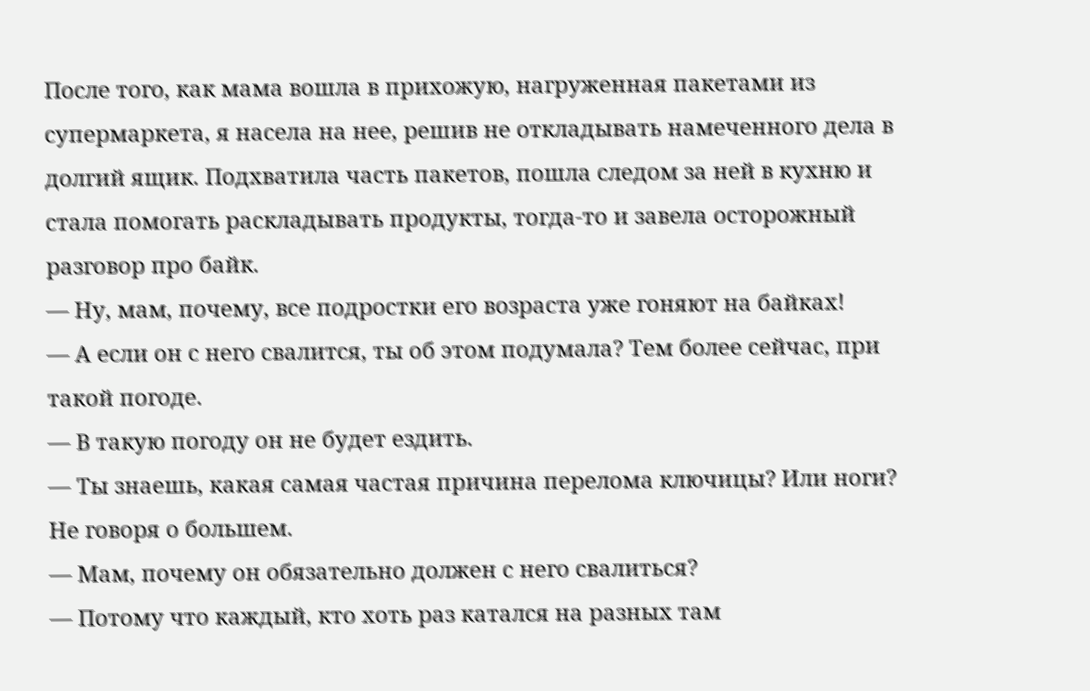После того, как мама вошла в прихожую, нагруженная пакетами из супермаркета, я насела на нее, решив не откладывать намеченного дела в долгий ящик. Подхватила часть пакетов, пошла следом за ней в кухню и стала помогать раскладывать продукты, тогда-то и завела осторожный разговор про байк.
— Ну, мам, почему, все подростки его возраста уже гоняют на байках!
— А если он с него свалится, ты об этом подумала? Тем более сейчас, при такой погоде.
— В такую погоду он не будет ездить.
— Ты знаешь, какая самая частая причина перелома ключицы? Или ноги? Не говоря о большем.
— Мам, почему он обязательно должен с него свалиться?
— Потому что каждый, кто хоть раз катался на разных там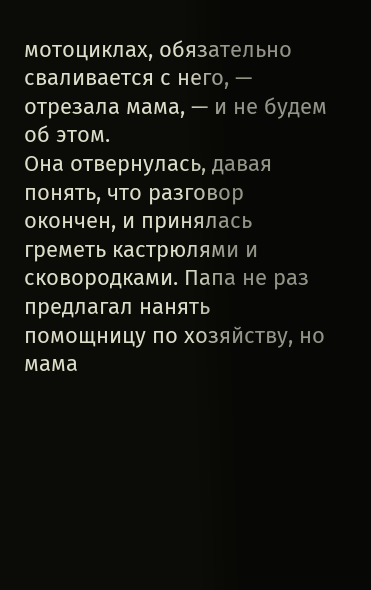мотоциклах, обязательно сваливается с него, — отрезала мама, — и не будем об этом.
Она отвернулась, давая понять, что разговор окончен, и принялась греметь кастрюлями и сковородками. Папа не раз предлагал нанять помощницу по хозяйству, но мама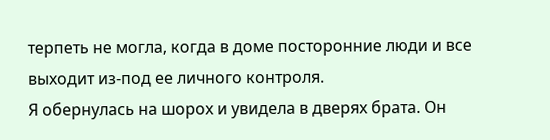терпеть не могла, когда в доме посторонние люди и все выходит из-под ее личного контроля.
Я обернулась на шорох и увидела в дверях брата. Он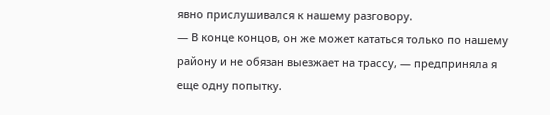явно прислушивался к нашему разговору.
— В конце концов, он же может кататься только по нашему району и не обязан выезжает на трассу, — предприняла я еще одну попытку.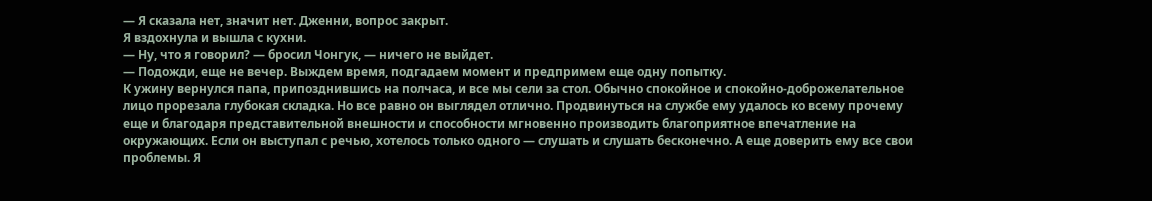— Я сказала нет, значит нет. Дженни, вопрос закрыт.
Я вздохнула и вышла с кухни.
— Ну, что я говорил? — бросил Чонгук, — ничего не выйдет.
— Подожди, еще не вечер. Выждем время, подгадаем момент и предпримем еще одну попытку.
К ужину вернулся папа, припозднившись на полчаса, и все мы сели за стол. Обычно спокойное и спокойно-доброжелательное лицо прорезала глубокая складка. Но все равно он выглядел отлично. Продвинуться на службе ему удалось ко всему прочему еще и благодаря представительной внешности и способности мгновенно производить благоприятное впечатление на окружающих. Если он выступал с речью, хотелось только одного — слушать и слушать бесконечно. А еще доверить ему все свои проблемы. Я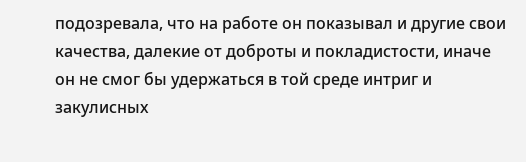подозревала, что на работе он показывал и другие свои качества, далекие от доброты и покладистости, иначе он не смог бы удержаться в той среде интриг и закулисных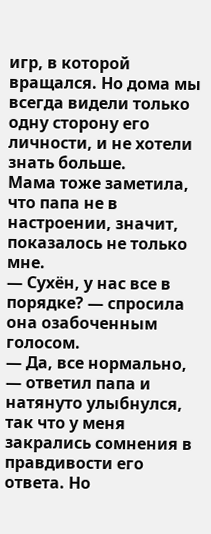игр, в которой вращался. Но дома мы всегда видели только одну сторону его личности, и не хотели знать больше.
Мама тоже заметила, что папа не в настроении, значит, показалось не только мне.
— Сухён, у нас все в порядке? — спросила она озабоченным голосом.
— Да, все нормально, — ответил папа и натянуто улыбнулся, так что у меня закрались сомнения в правдивости его ответа. Но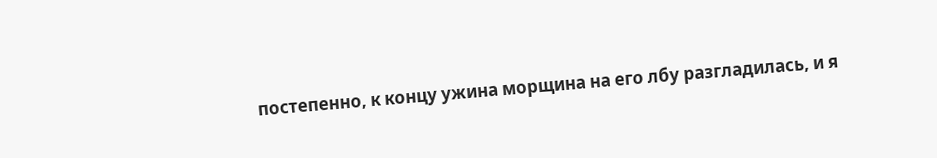постепенно, к концу ужина морщина на его лбу разгладилась, и я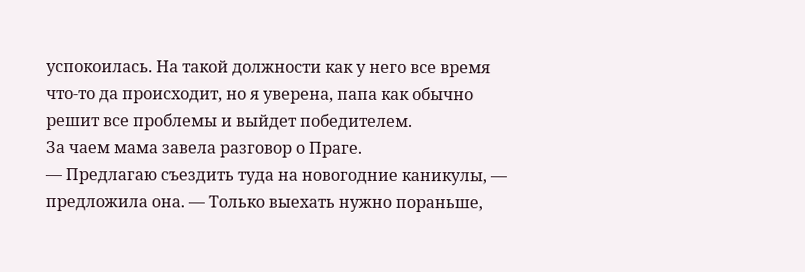успокоилась. На такой должности как у него все время что-то да происходит, но я уверена, папа как обычно решит все проблемы и выйдет победителем.
За чаем мама завела разговор о Праге.
— Предлагаю съездить туда на новогодние каникулы, — предложила она. — Только выехать нужно пораньше,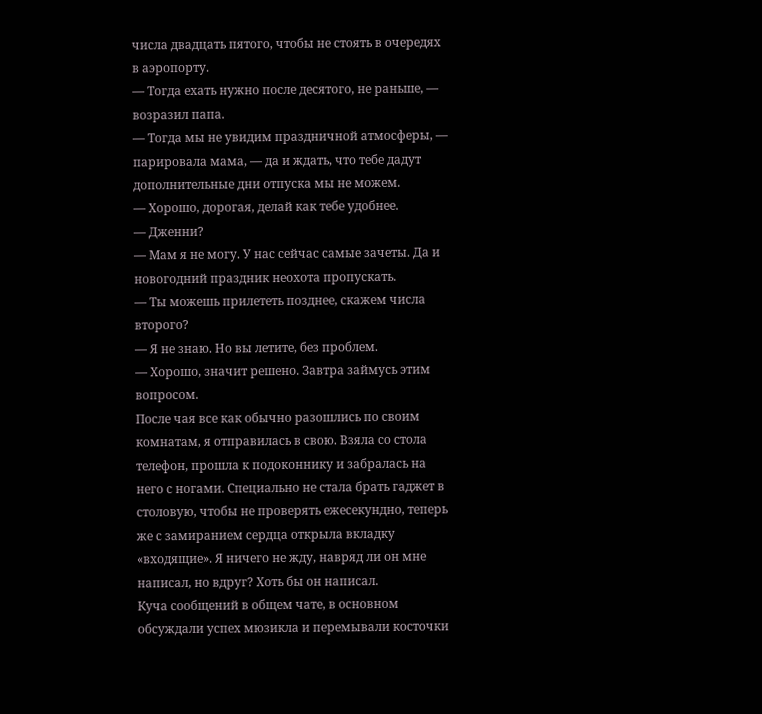числа двадцать пятого, чтобы не стоять в очередях в аэропорту.
— Тогда ехать нужно после десятого, не раньше, — возразил папа.
— Тогда мы не увидим праздничной атмосферы, — парировала мама, — да и ждать, что тебе дадут дополнительные дни отпуска мы не можем.
— Хорошо, дорогая, делай как тебе удобнее.
— Дженни?
— Мам я не могу. У нас сейчас самые зачеты. Да и новогодний праздник неохота пропускать.
— Ты можешь прилететь позднее, скажем числа второго?
— Я не знаю. Но вы летите, без проблем.
— Хорошо, значит решено. Завтра займусь этим вопросом.
После чая все как обычно разошлись по своим комнатам, я отправилась в свою. Взяла со стола телефон, прошла к подоконнику и забралась на него с ногами. Специально не стала брать гаджет в столовую, чтобы не проверять ежесекундно, теперь же с замиранием сердца открыла вкладку «входящие». Я ничего не жду, навряд ли он мне написал, но вдруг? Хоть бы он написал.
Куча сообщений в общем чате, в основном обсуждали успех мюзикла и перемывали косточки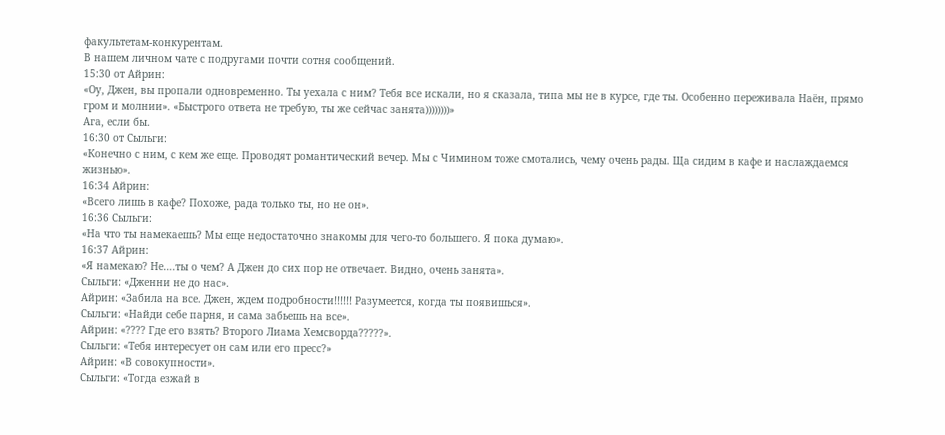факультетам-конкурентам.
В нашем личном чате с подругами почти сотня сообщений.
15:30 от Айрин:
«Оу, Джен, вы пропали одновременно. Ты уехала с ним? Тебя все искали, но я сказала, типа мы не в курсе, где ты. Особенно переживала Наён, прямо гром и молнии». «Быстрого ответа не требую, ты же сейчас занята))))))))»
Ага, если бы.
16:30 от Сыльги:
«Конечно с ним, с кем же еще. Проводят романтический вечер. Мы с Чимином тоже смотались, чему очень рады. Ща сидим в кафе и наслаждаемся жизнью».
16:34 Айрин:
«Всего лишь в кафе? Похоже, рада только ты, но не он».
16:36 Сыльги:
«На что ты намекаешь? Мы еще недостаточно знакомы для чего-то большего. Я пока думаю».
16:37 Айрин:
«Я намекаю? Не….ты о чем? А Джен до сих пор не отвечает. Видно, очень занята».
Сыльги: «Дженни не до нас».
Айрин: «Забила на все. Джен, ждем подробности!!!!!! Разумеется, когда ты появишься».
Сыльги: «Найди себе парня, и сама забьешь на все».
Айрин: «???? Где его взять? Второго Лиама Хемсворда?????».
Сыльги: «Тебя интересует он сам или его пресс?»
Айрин: «В совокупности».
Сыльги: «Тогда езжай в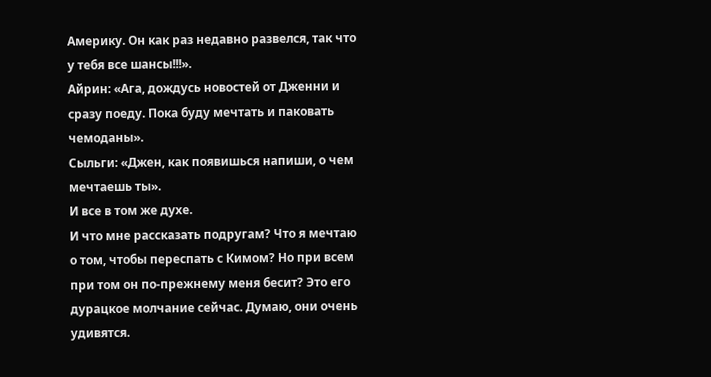Америку. Он как раз недавно развелся, так что у тебя все шансы!!!».
Айрин: «Ага, дождусь новостей от Дженни и сразу поеду. Пока буду мечтать и паковать чемоданы».
Сыльги: «Джен, как появишься напиши, о чем мечтаешь ты».
И все в том же духе.
И что мне рассказать подругам? Что я мечтаю о том, чтобы переспать с Кимом? Но при всем при том он по-прежнему меня бесит? Это его дурацкое молчание сейчас. Думаю, они очень удивятся.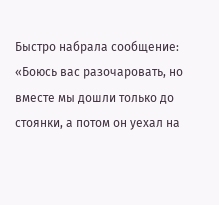Быстро набрала сообщение: «Боюсь вас разочаровать, но вместе мы дошли только до стоянки, а потом он уехал на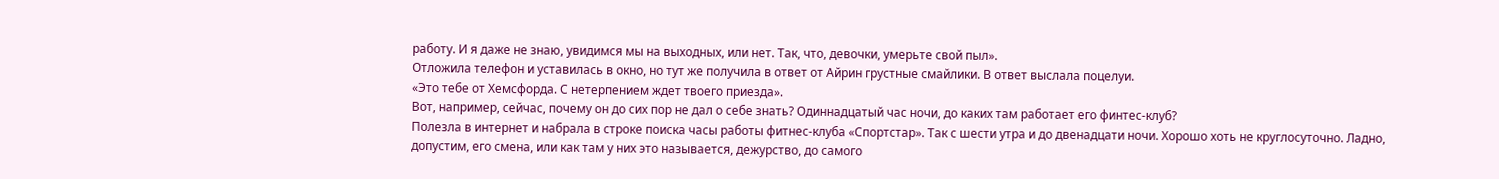работу. И я даже не знаю, увидимся мы на выходных, или нет. Так, что, девочки, умерьте свой пыл».
Отложила телефон и уставилась в окно, но тут же получила в ответ от Айрин грустные смайлики. В ответ выслала поцелуи.
«Это тебе от Хемсфорда. С нетерпением ждет твоего приезда».
Вот, например, сейчас, почему он до сих пор не дал о себе знать? Одиннадцатый час ночи, до каких там работает его финтес-клуб?
Полезла в интернет и набрала в строке поиска часы работы фитнес-клуба «Спортстар». Так с шести утра и до двенадцати ночи. Хорошо хоть не круглосуточно. Ладно, допустим, его смена, или как там у них это называется, дежурство, до самого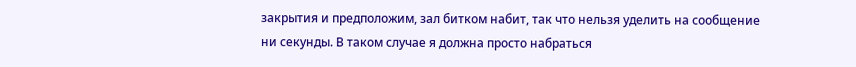закрытия и предположим, зал битком набит, так что нельзя уделить на сообщение ни секунды. В таком случае я должна просто набраться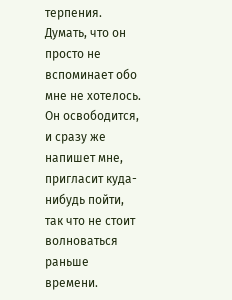терпения. Думать, что он просто не вспоминает обо мне не хотелось.
Он освободится, и сразу же напишет мне, пригласит куда-нибудь пойти, так что не стоит волноваться раньше времени.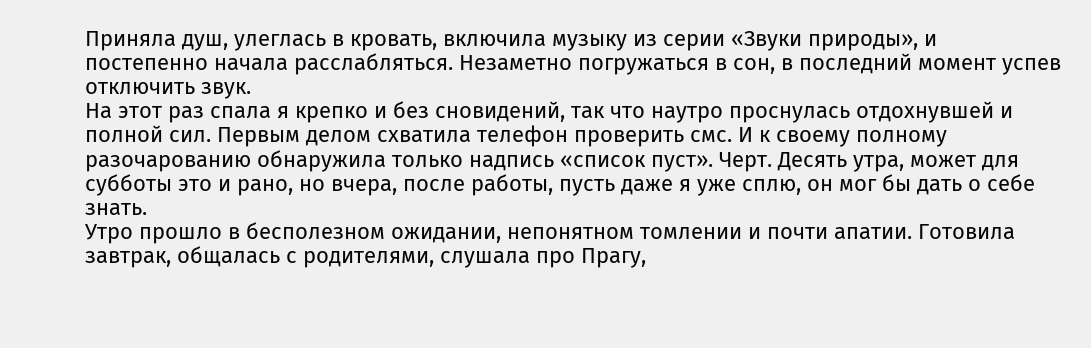Приняла душ, улеглась в кровать, включила музыку из серии «Звуки природы», и постепенно начала расслабляться. Незаметно погружаться в сон, в последний момент успев отключить звук.
На этот раз спала я крепко и без сновидений, так что наутро проснулась отдохнувшей и полной сил. Первым делом схватила телефон проверить смс. И к своему полному разочарованию обнаружила только надпись «список пуст». Черт. Десять утра, может для субботы это и рано, но вчера, после работы, пусть даже я уже сплю, он мог бы дать о себе знать.
Утро прошло в бесполезном ожидании, непонятном томлении и почти апатии. Готовила завтрак, общалась с родителями, слушала про Прагу,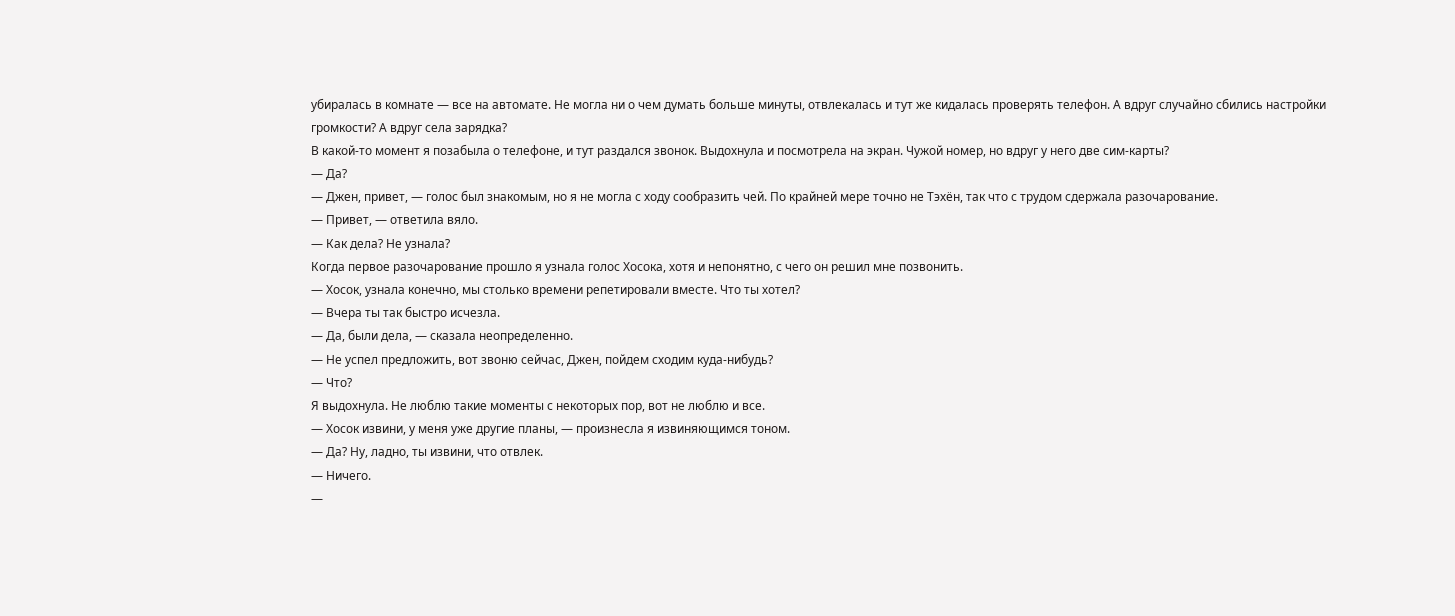убиралась в комнате — все на автомате. Не могла ни о чем думать больше минуты, отвлекалась и тут же кидалась проверять телефон. А вдруг случайно сбились настройки громкости? А вдруг села зарядка?
В какой-то момент я позабыла о телефоне, и тут раздался звонок. Выдохнула и посмотрела на экран. Чужой номер, но вдруг у него две сим-карты?
— Да?
— Джен, привет, — голос был знакомым, но я не могла с ходу сообразить чей. По крайней мере точно не Тэхён, так что с трудом сдержала разочарование.
— Привет, — ответила вяло.
— Как дела? Не узнала?
Когда первое разочарование прошло я узнала голос Хосока, хотя и непонятно, с чего он решил мне позвонить.
— Хосок, узнала конечно, мы столько времени репетировали вместе. Что ты хотел?
— Вчера ты так быстро исчезла.
— Да, были дела, — сказала неопределенно.
— Не успел предложить, вот звоню сейчас, Джен, пойдем сходим куда-нибудь?
— Что?
Я выдохнула. Не люблю такие моменты с некоторых пор, вот не люблю и все.
— Хосок извини, у меня уже другие планы, — произнесла я извиняющимся тоном.
— Да? Ну, ладно, ты извини, что отвлек.
— Ничего.
—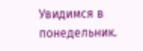Увидимся в понедельник.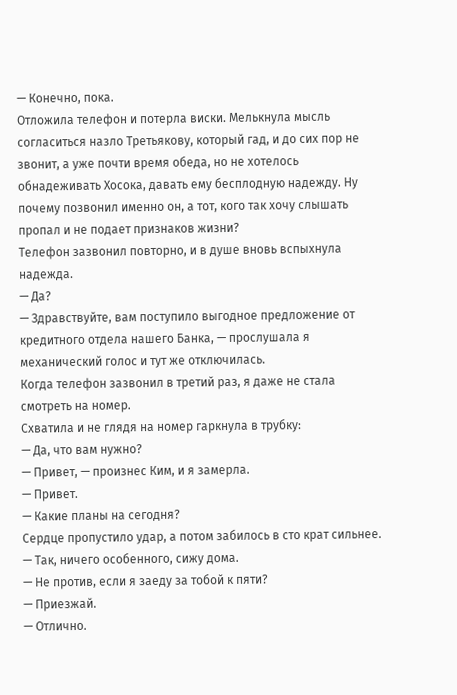— Конечно, пока.
Отложила телефон и потерла виски. Мелькнула мысль согласиться назло Третьякову, который гад, и до сих пор не звонит, а уже почти время обеда, но не хотелось обнадеживать Хосока, давать ему бесплодную надежду. Ну почему позвонил именно он, а тот, кого так хочу слышать пропал и не подает признаков жизни?
Телефон зазвонил повторно, и в душе вновь вспыхнула надежда.
— Да?
— Здравствуйте, вам поступило выгодное предложение от кредитного отдела нашего Банка, — прослушала я механический голос и тут же отключилась.
Когда телефон зазвонил в третий раз, я даже не стала смотреть на номер.
Схватила и не глядя на номер гаркнула в трубку:
— Да, что вам нужно?
— Привет, — произнес Ким, и я замерла.
— Привет.
— Какие планы на сегодня?
Сердце пропустило удар, а потом забилось в сто крат сильнее.
— Так, ничего особенного, сижу дома.
— Не против, если я заеду за тобой к пяти?
— Приезжай.
— Отлично.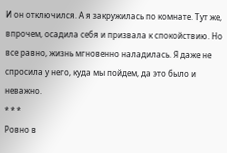И он отключился. А я закружилась по комнате. Тут же, впрочем, осадила себя и призвала к спокойствию. Но все равно, жизнь мгновенно наладилась. Я даже не спросила у него, куда мы пойдем, да это было и неважно.
* * *
Ровно в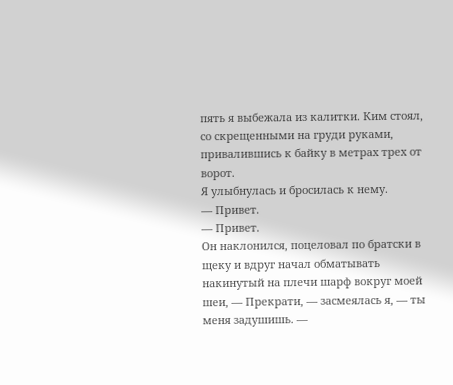пять я выбежала из калитки. Ким стоял, со скрещенными на груди руками, привалившись к байку в метрах трех от ворот.
Я улыбнулась и бросилась к нему.
— Привет.
— Привет.
Он наклонился, поцеловал по братски в щеку и вдруг начал обматывать накинутый на плечи шарф вокруг моей шеи, — Прекрати, — засмеялась я, — ты меня задушишь. —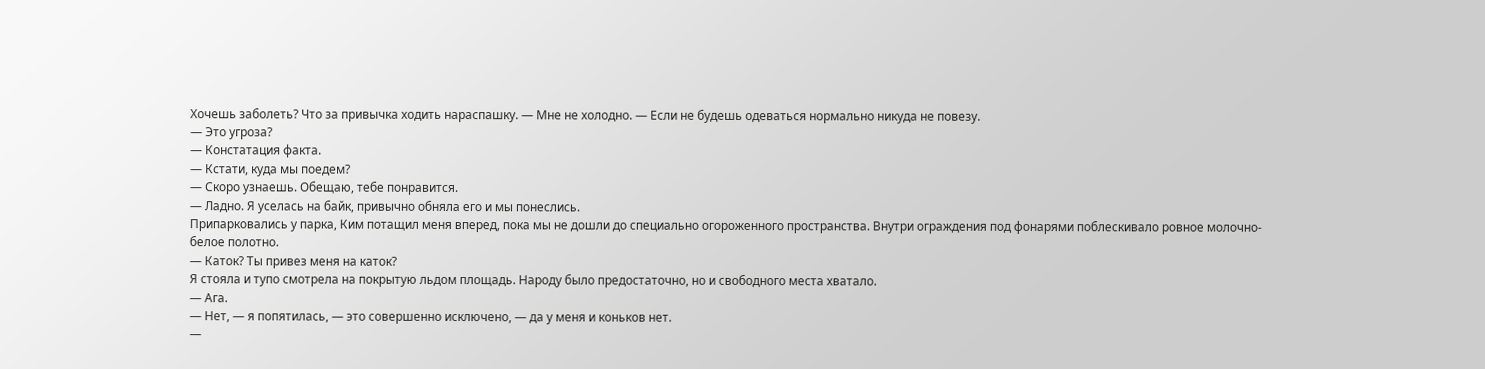Хочешь заболеть? Что за привычка ходить нараспашку. — Мне не холодно. — Если не будешь одеваться нормально никуда не повезу.
— Это угроза?
— Констатация факта.
— Кстати, куда мы поедем?
— Скоро узнаешь. Обещаю, тебе понравится.
— Ладно. Я уселась на байк, привычно обняла его и мы понеслись.
Припарковались у парка, Ким потащил меня вперед, пока мы не дошли до специально огороженного пространства. Внутри ограждения под фонарями поблескивало ровное молочно-белое полотно.
— Каток? Ты привез меня на каток?
Я стояла и тупо смотрела на покрытую льдом площадь. Народу было предостаточно, но и свободного места хватало.
— Ага.
— Нет, — я попятилась, — это совершенно исключено, — да у меня и коньков нет.
—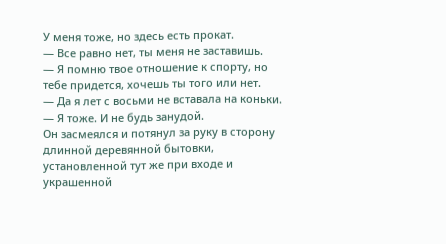У меня тоже, но здесь есть прокат.
— Все равно нет, ты меня не заставишь.
— Я помню твое отношение к спорту, но тебе придется, хочешь ты того или нет.
— Да я лет с восьми не вставала на коньки.
— Я тоже. И не будь занудой.
Он засмеялся и потянул за руку в сторону длинной деревянной бытовки, установленной тут же при входе и украшенной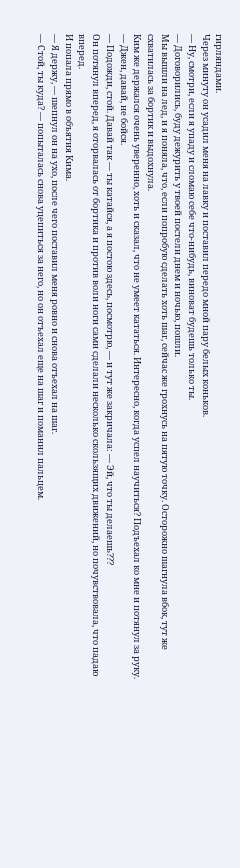гирляндами.
Через минуту он усадил меня на лавку и поставил передо мной пару белых коньков.
— Ну, смотри, если я упаду и сломаю себе что-нибудь, виноват будешь только ты.
— Договорились, буду дежурить у твоей постели днем и ночью, пошли.
Мы вышли на лед, и я поняла, что, если попробую сделать хоть шаг, сейчас же грохнусь на пятую точку. Осторожно шагнула вбок, тут же схватилась за бортик и выдохнула.
Ким же держался очень уверенно, хоть и сказал, что не умеет кататься. Интересно, когда успел научиться? Подъехал ко мне и потянул за руку.
— Джен, давай, не бойся.
— Подожди, стой. Давай так — ты катайся, а я постою здесь, посмотрю, — и тут же закричала: — Эй, что ты делаешь???
Он потянул вперед, я оторвалась от бортика и против воли ноги сами сделали несколько скользящих движений, но почувствовала, что падаю вперед.
И попала прямо в объятия Кима.
— Я держу, — шепнул он на ухо, после чего поставил меня ровно и снова отъехал на шаг.
— Стой, ты куда? — попыталась снова уцепиться за него, но он отъехал еще на шаг и поманил пальцем.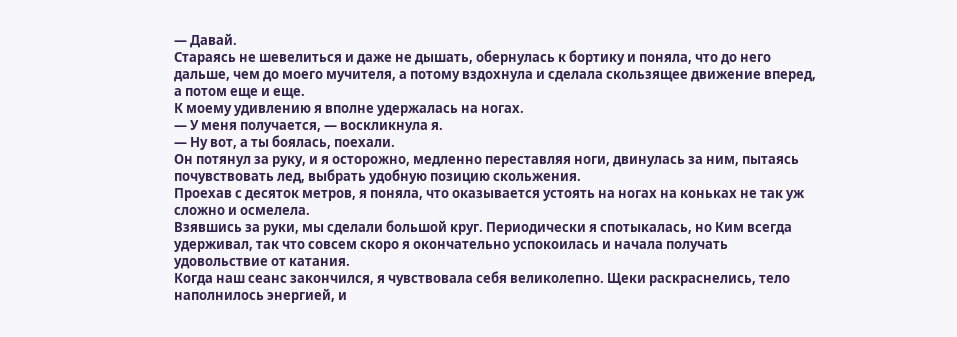— Давай.
Стараясь не шевелиться и даже не дышать, обернулась к бортику и поняла, что до него дальше, чем до моего мучителя, а потому вздохнула и сделала скользящее движение вперед, а потом еще и еще.
К моему удивлению я вполне удержалась на ногах.
— У меня получается, — воскликнула я.
— Ну вот, а ты боялась, поехали.
Он потянул за руку, и я осторожно, медленно переставляя ноги, двинулась за ним, пытаясь почувствовать лед, выбрать удобную позицию скольжения.
Проехав с десяток метров, я поняла, что оказывается устоять на ногах на коньках не так уж сложно и осмелела.
Взявшись за руки, мы сделали большой круг. Периодически я спотыкалась, но Ким всегда удерживал, так что совсем скоро я окончательно успокоилась и начала получать удовольствие от катания.
Когда наш сеанс закончился, я чувствовала себя великолепно. Щеки раскраснелись, тело наполнилось энергией, и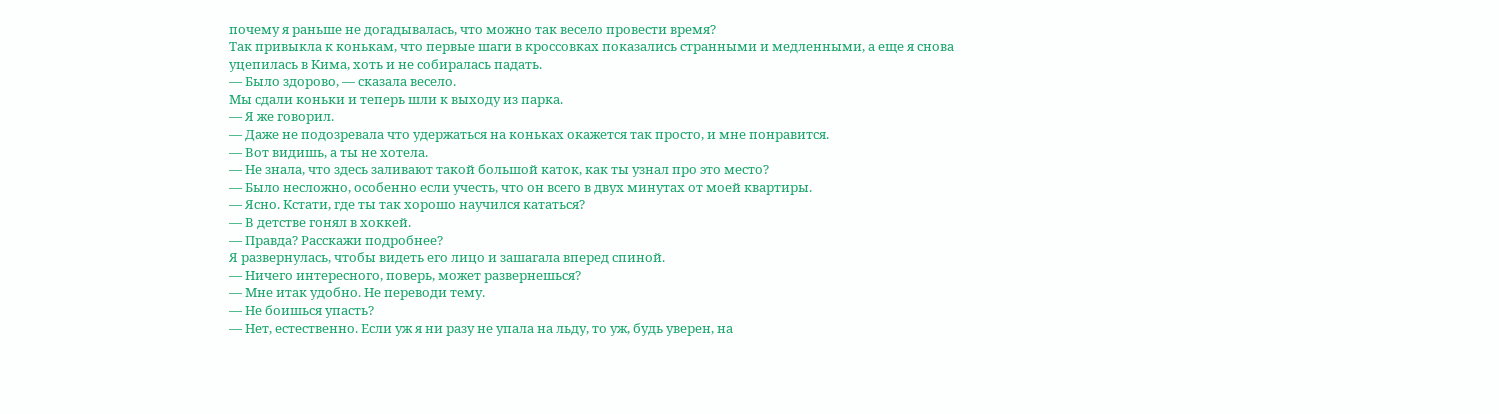почему я раньше не догадывалась, что можно так весело провести время?
Так привыкла к конькам, что первые шаги в кроссовках показались странными и медленными, а еще я снова уцепилась в Кима, хоть и не собиралась падать.
— Было здорово, — сказала весело.
Мы сдали коньки и теперь шли к выходу из парка.
— Я же говорил.
— Даже не подозревала что удержаться на коньках окажется так просто, и мне понравится.
— Вот видишь, а ты не хотела.
— Не знала, что здесь заливают такой большой каток, как ты узнал про это место?
— Было несложно, особенно если учесть, что он всего в двух минутах от моей квартиры.
— Ясно. Кстати, где ты так хорошо научился кататься?
— В детстве гонял в хоккей.
— Правда? Расскажи подробнее?
Я развернулась, чтобы видеть его лицо и зашагала вперед спиной.
— Ничего интересного, поверь, может развернешься?
— Мне итак удобно. Не переводи тему.
— Не боишься упасть?
— Нет, естественно. Если уж я ни разу не упала на льду, то уж, будь уверен, на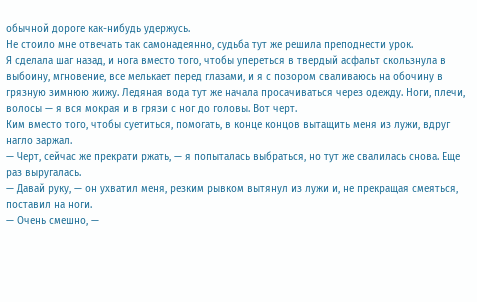обычной дороге как-нибудь удержусь.
Не стоило мне отвечать так самонадеянно, судьба тут же решила преподнести урок.
Я сделала шаг назад, и нога вместо того, чтобы упереться в твердый асфальт скользнула в выбоину, мгновение, все мелькает перед глазами, и я с позором сваливаюсь на обочину в грязную зимнюю жижу. Ледяная вода тут же начала просачиваться через одежду. Ноги, плечи, волосы — я вся мокрая и в грязи с ног до головы. Вот черт.
Ким вместо того, чтобы суетиться, помогать, в конце концов вытащить меня из лужи, вдруг нагло заржал.
— Черт, сейчас же прекрати ржать, — я попыталась выбраться, но тут же свалилась снова. Еще раз выругалась.
— Давай руку, — он ухватил меня, резким рывком вытянул из лужи и, не прекращая смеяться, поставил на ноги.
— Очень смешно, —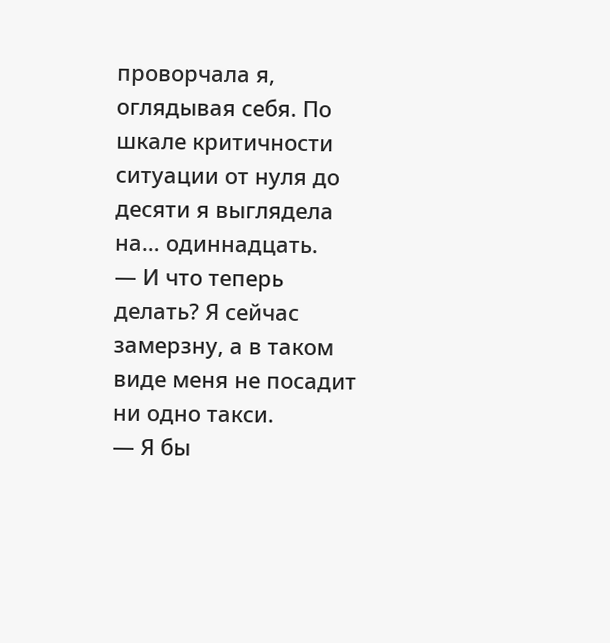проворчала я, оглядывая себя. По шкале критичности ситуации от нуля до десяти я выглядела на… одиннадцать.
— И что теперь делать? Я сейчас замерзну, а в таком виде меня не посадит ни одно такси.
— Я бы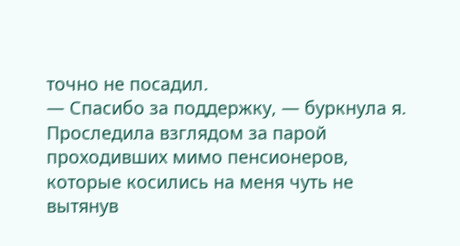точно не посадил.
— Спасибо за поддержку, — буркнула я.
Проследила взглядом за парой проходивших мимо пенсионеров, которые косились на меня чуть не вытянув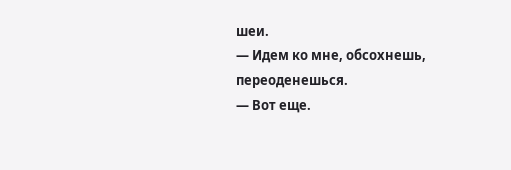шеи.
— Идем ко мне, обсохнешь, переоденешься.
— Вот еще.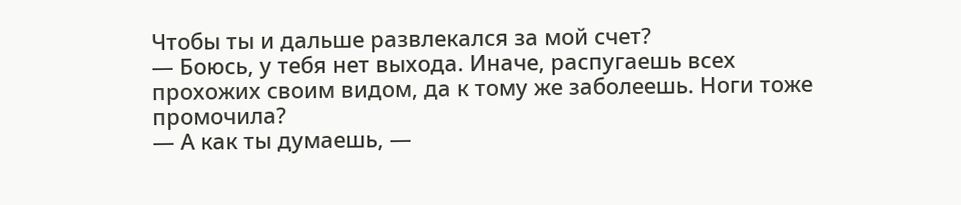Чтобы ты и дальше развлекался за мой счет?
— Боюсь, у тебя нет выхода. Иначе, распугаешь всех прохожих своим видом, да к тому же заболеешь. Ноги тоже промочила?
— А как ты думаешь, —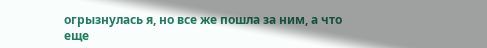огрызнулась я, но все же пошла за ним, а что еще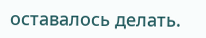оставалось делать.